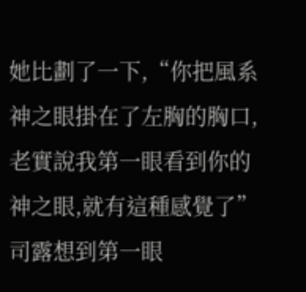她比劃了一下,“你把風系神之眼掛在了左胸的胸口,老實說我第一眼看到你的神之眼,就有這種感覺了”
司露想到第一眼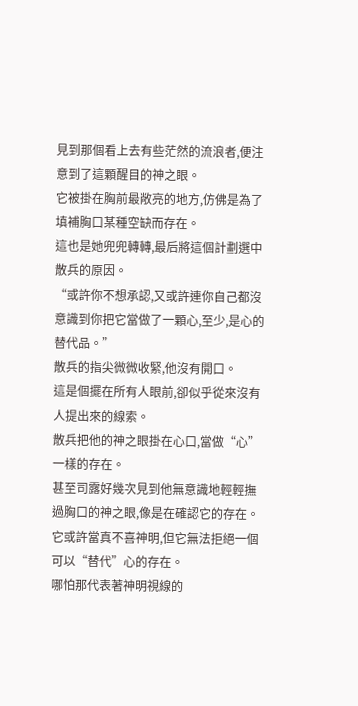見到那個看上去有些茫然的流浪者,便注意到了這顆醒目的神之眼。
它被掛在胸前最敞亮的地方,仿佛是為了填補胸口某種空缺而存在。
這也是她兜兜轉轉,最后將這個計劃選中散兵的原因。
“或許你不想承認,又或許連你自己都沒意識到你把它當做了一顆心,至少,是心的替代品。”
散兵的指尖微微收緊,他沒有開口。
這是個擺在所有人眼前,卻似乎從來沒有人提出來的線索。
散兵把他的神之眼掛在心口,當做“心”一樣的存在。
甚至司露好幾次見到他無意識地輕輕撫過胸口的神之眼,像是在確認它的存在。
它或許當真不喜神明,但它無法拒絕一個可以“替代”心的存在。
哪怕那代表著神明視線的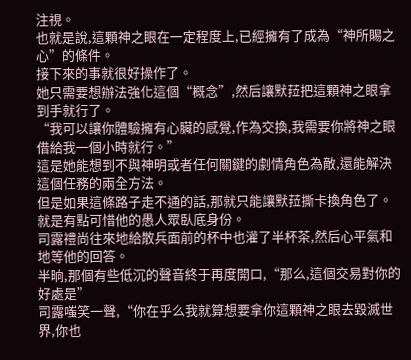注視。
也就是說,這顆神之眼在一定程度上,已經擁有了成為“神所賜之心”的條件。
接下來的事就很好操作了。
她只需要想辦法強化這個“概念”,然后讓默菈把這顆神之眼拿到手就行了。
“我可以讓你體驗擁有心臟的感覺,作為交換,我需要你將神之眼借給我一個小時就行。”
這是她能想到不與神明或者任何關鍵的劇情角色為敵,還能解決這個任務的兩全方法。
但是如果這條路子走不通的話,那就只能讓默菈撕卡換角色了。
就是有點可惜他的愚人眾臥底身份。
司露禮尚往來地給散兵面前的杯中也灌了半杯茶,然后心平氣和地等他的回答。
半晌,那個有些低沉的聲音終于再度開口,“那么,這個交易對你的好處是”
司露嗤笑一聲,“你在乎么我就算想要拿你這顆神之眼去毀滅世界,你也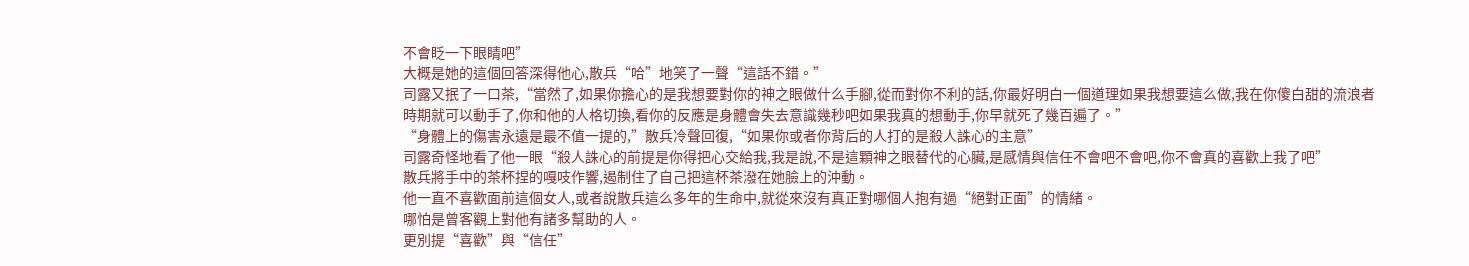不會眨一下眼睛吧”
大概是她的這個回答深得他心,散兵“哈”地笑了一聲“這話不錯。”
司露又抿了一口茶,“當然了,如果你擔心的是我想要對你的神之眼做什么手腳,從而對你不利的話,你最好明白一個道理如果我想要這么做,我在你傻白甜的流浪者時期就可以動手了,你和他的人格切換,看你的反應是身體會失去意識幾秒吧如果我真的想動手,你早就死了幾百遍了。”
“身體上的傷害永遠是最不值一提的,”散兵冷聲回復,“如果你或者你背后的人打的是殺人誅心的主意”
司露奇怪地看了他一眼“殺人誅心的前提是你得把心交給我,我是說,不是這顆神之眼替代的心臟,是感情與信任不會吧不會吧,你不會真的喜歡上我了吧”
散兵將手中的茶杯捏的嘎吱作響,遏制住了自己把這杯茶潑在她臉上的沖動。
他一直不喜歡面前這個女人,或者說散兵這么多年的生命中,就從來沒有真正對哪個人抱有過“絕對正面”的情緒。
哪怕是曾客觀上對他有諸多幫助的人。
更別提“喜歡”與“信任”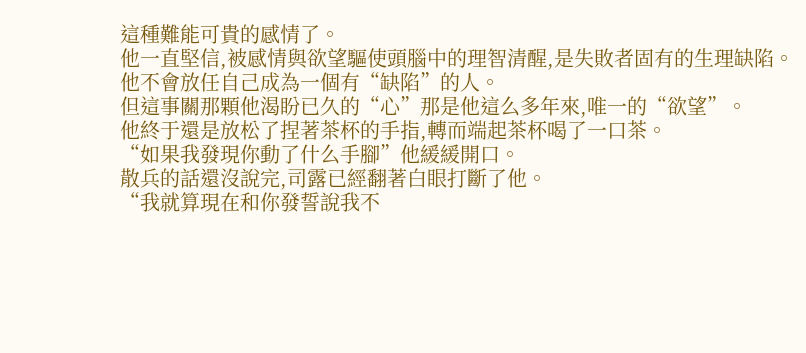這種難能可貴的感情了。
他一直堅信,被感情與欲望驅使頭腦中的理智清醒,是失敗者固有的生理缺陷。
他不會放任自己成為一個有“缺陷”的人。
但這事關那顆他渴盼已久的“心”那是他這么多年來,唯一的“欲望”。
他終于還是放松了捏著茶杯的手指,轉而端起茶杯喝了一口茶。
“如果我發現你動了什么手腳”他緩緩開口。
散兵的話還沒說完,司露已經翻著白眼打斷了他。
“我就算現在和你發誓說我不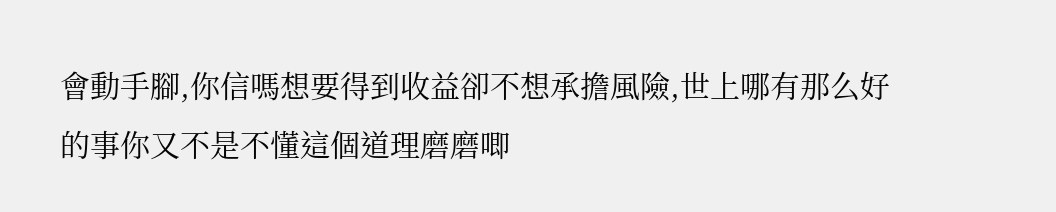會動手腳,你信嗎想要得到收益卻不想承擔風險,世上哪有那么好的事你又不是不懂這個道理磨磨唧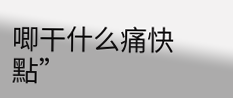唧干什么痛快點”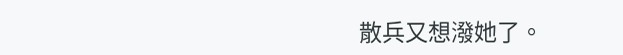散兵又想潑她了。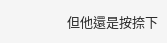但他還是按捺下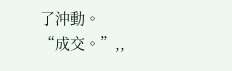了沖動。
“成交。”,,